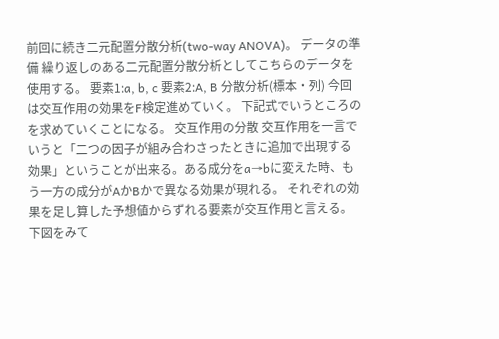前回に続き二元配置分散分析(two-way ANOVA)。 データの準備 繰り返しのある二元配置分散分析としてこちらのデータを使用する。 要素1:a, b, c 要素2:A, B 分散分析(標本・列) 今回は交互作用の効果をF検定進めていく。 下記式でいうところのを求めていくことになる。 交互作用の分散 交互作用を一言でいうと「二つの因子が組み合わさったときに追加で出現する効果」ということが出来る。ある成分をa→bに変えた時、もう一方の成分がAかBかで異なる効果が現れる。 それぞれの効果を足し算した予想値からずれる要素が交互作用と言える。下図をみて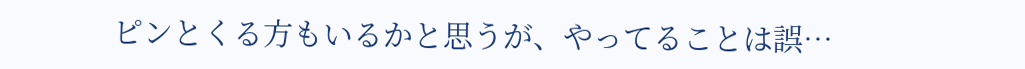ピンとくる方もいるかと思うが、やってることは誤…